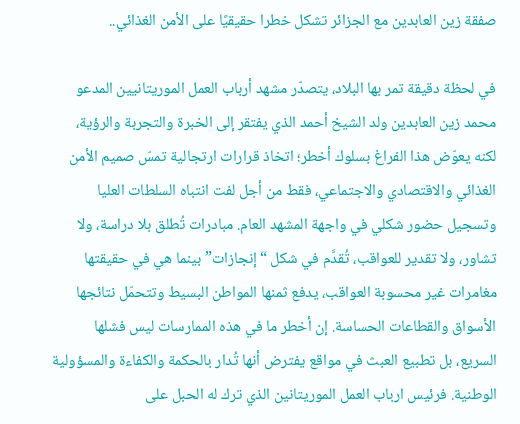صفقة زين العابدين مع الجزائر تشكل خطرا حقيقيًا على الأمن الغذائي..

في لحظة دقيقة تمر بها البلاد، يتصدّر مشهد أرباب العمل الموريتانيين المدعو محمد زين العابدين ولد الشيخ أحمد الذي يفتقر إلى الخبرة والتجربة والرؤية، لكنه يعوّض هذا الفراغ بسلوك أخطر؛ اتخاذ قرارات ارتجالية تمسّ صميم الأمن  الغذائي والاقتصادي والاجتماعي، فقط من أجل لفت انتباه السلطات العليا وتسجيل حضور شكلي في واجهة المشهد العام. مبادرات تُطلق بلا دراسة، ولا تشاور، ولا تقدير للعواقب، تُقدَّم في شكل “إنجازات” بينما هي في حقيقتها مغامرات غير محسوبة العواقب، يدفع ثمنها المواطن البسيط وتتحمّل نتائجها الأسواق والقطاعات الحساسة. إن أخطر ما في هذه الممارسات ليس فشلها السريع، بل تطبيع العبث في مواقع يفترض أنها تُدار بالحكمة والكفاءة والمسؤولية الوطنية. فرئيس ارباب العمل الموريتانين الذي ترك له الحبل على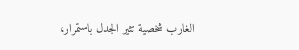الغارب شخصية تثير الجدل باستمرار،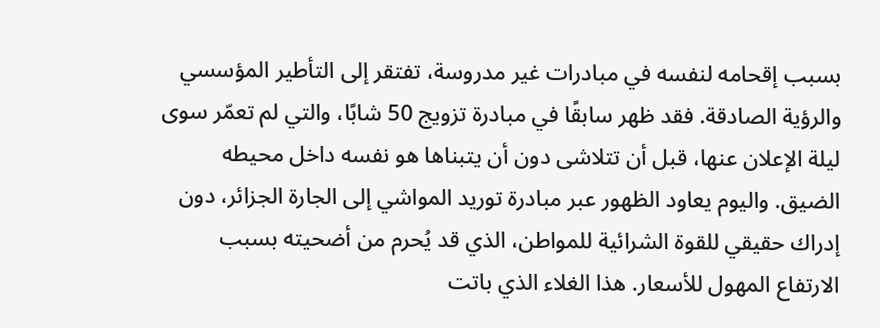بسبب إقحامه لنفسه في مبادرات غير مدروسة، تفتقر إلى التأطير المؤسسي والرؤية الصادقة. فقد ظهر سابقًا في مبادرة تزويج 50 شابًا، والتي لم تعمّر سوى ليلة الإعلان عنها، قبل أن تتلاشى دون أن يتبناها هو نفسه داخل محيطه الضيق. واليوم يعاود الظهور عبر مبادرة توريد المواشي إلى الجارة الجزائر، دون إدراك حقيقي للقوة الشرائية للمواطن، الذي قد يُحرم من أضحيته بسبب الارتفاع المهول للأسعار. هذا الغلاء الذي باتت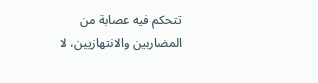تتحكم فيه عصابة من المضاربين والانتهازيين، لا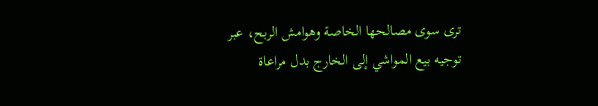ترى سوى مصالحها الخاصة وهوامش الربح، عبر توجيه بيع المواشي إلى الخارج بدل مراعاة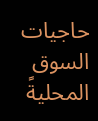حاجيات السوق المحليةً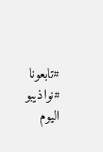#تابعونا #نواذيبو اليوم